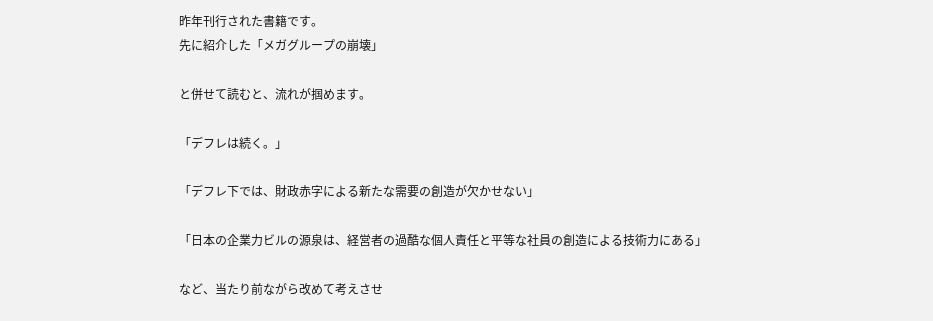昨年刊行された書籍です。
先に紹介した「メガグループの崩壊」

と併せて読むと、流れが掴めます。

「デフレは続く。」

「デフレ下では、財政赤字による新たな需要の創造が欠かせない」

「日本の企業力ビルの源泉は、経営者の過酷な個人責任と平等な社員の創造による技術力にある」

など、当たり前ながら改めて考えさせ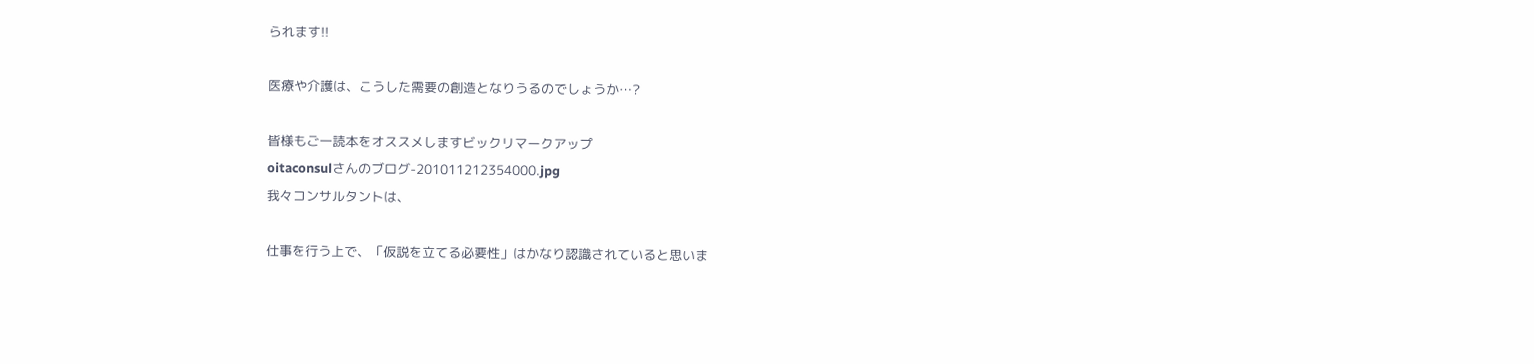られます!!

医療や介護は、こうした需要の創造となりうるのでしょうか…?

皆様もご一読本をオススメしますビックリマークアップ
oitaconsulさんのブログ-201011212354000.jpg
我々コンサルタントは、

仕事を行う上で、「仮説を立てる必要性」はかなり認識されていると思いま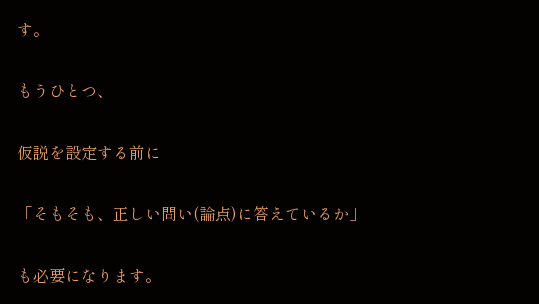す。

もうひとつ、

仮説を設定する前に

「そもそも、正しい問い(論点)に答えているか」

も必要になります。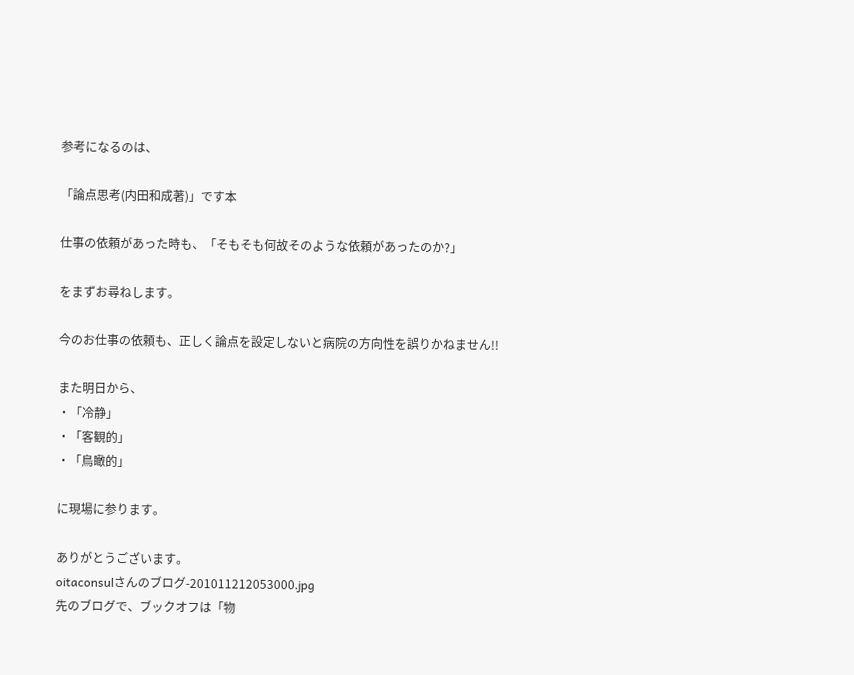参考になるのは、

「論点思考(内田和成著)」です本

仕事の依頼があった時も、「そもそも何故そのような依頼があったのか?」

をまずお尋ねします。

今のお仕事の依頼も、正しく論点を設定しないと病院の方向性を誤りかねません!!

また明日から、
・「冷静」
・「客観的」
・「鳥瞰的」

に現場に参ります。

ありがとうございます。
oitaconsulさんのブログ-201011212053000.jpg
先のブログで、ブックオフは「物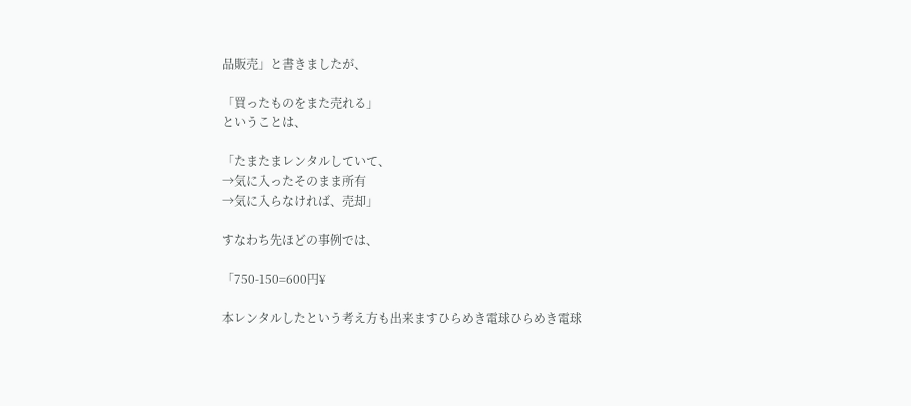品販売」と書きましたが、

「買ったものをまた売れる」
ということは、

「たまたまレンタルしていて、
→気に入ったそのまま所有
→気に入らなければ、売却」

すなわち先ほどの事例では、

「750-150=600円¥

本レンタルしたという考え方も出来ますひらめき電球ひらめき電球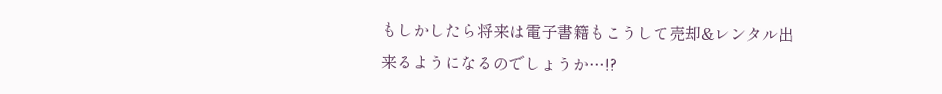もしかしたら将来は電子書籍もこうして売却&レンタル出来るようになるのでしょうか…!?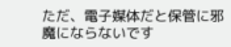ただ、電子媒体だと保管に邪魔にならないです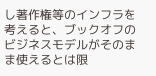し著作権等のインフラを考えると、ブックオフのビジネスモデルがそのまま使えるとは限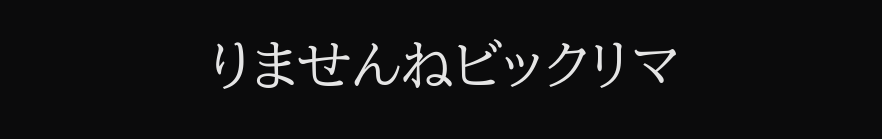りませんねビックリマ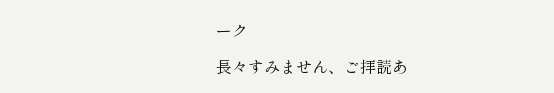ーク

長々すみません、ご拝読あ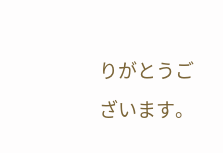りがとうございます。